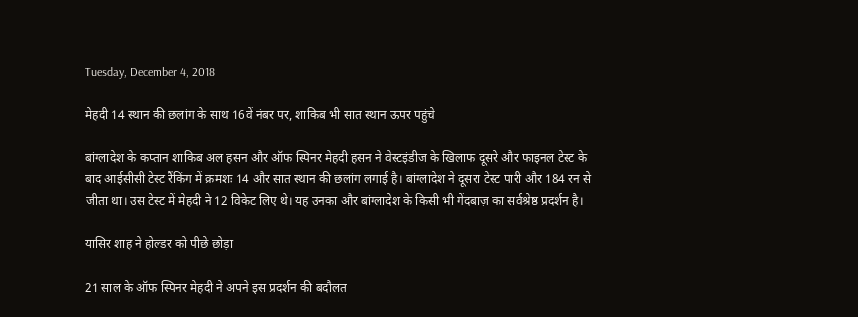Tuesday, December 4, 2018

मेहदी 14 स्थान की छलांग के साथ 16वें नंबर पर, शाकिब भी सात स्थान ऊपर पहुंचे

बांग्लादेश के कप्तान शाकिब अल हसन और ऑफ स्पिनर मेहदी हसन ने वेस्टइंडीज के खिलाफ दूसरे और फाइनल टेस्ट के बाद आईसीसी टेस्ट रैंकिंग में क्रमशः 14 और सात स्थान की छलांग लगाई है। बांग्लादेश ने दूसरा टेस्ट पारी और 184 रन से जीता था। उस टेस्ट में मेहदी ने 12 विकेट लिए थे। यह उनका और बांग्लादेश के किसी भी गेंदबाज़ का सर्वश्रेष्ठ प्रदर्शन है।

यासिर शाह ने होल्डर को पीछे छोड़ा

21 साल के ऑफ स्पिनर मेहदी ने अपने इस प्रदर्शन की बदौलत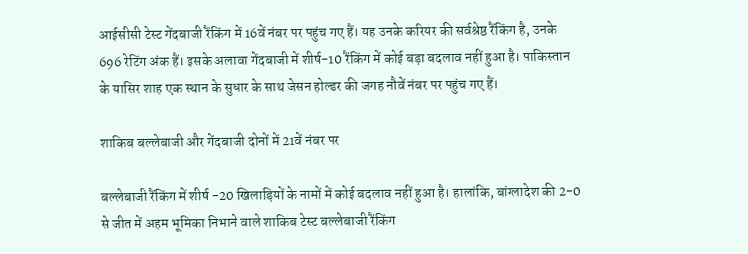आईसीसी टेस्ट गेंदबाजी रैंकिंग में 16वें नंबर पर पहुंच गए हैं। यह उनके करियर की सर्वश्रेष्ठ रैंकिंग है, उनके 696 रेटिंग अंक हैं। इसके अलावा गेंदबाजी में शीर्ष-10 रैंकिंग में कोई बड़ा बदलाव नहीं हुआ है। पाकिस्तान के यासिर शाह एक स्थान के सुधार के साथ जेसन होल्डर की जगह नौवें नंबर पर पहुंच गए हैं।

शाकिब बल्लेबाजी और गेंदबाजी दोनों में 21वें नंबर पर

बल्लेबाजी रैंकिंग में शीर्ष -20 खिलाड़ियों के नामों में कोई बदलाव नहीं हुआ है। हालांकि, बांग्लादेश की 2-0 से जीत में अहम भूमिका निभाने वाले शाकिब टेस्ट बल्लेबाजी रैंकिंग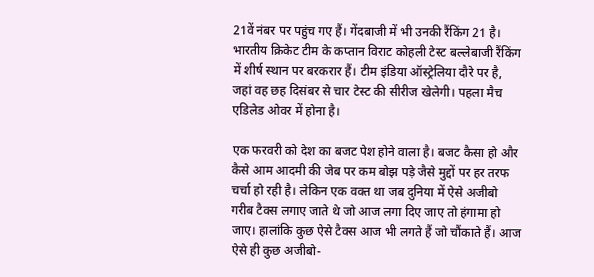21वें नंबर पर पहुंच गए हैं। गेंदबाजी में भी उनकी रैंकिंग 21 है। भारतीय क्रिकेट टीम के कप्तान विराट कोहली टेस्ट बल्लेबाजी रैंकिंग में शीर्ष स्थान पर बरकरार हैं। टीम इंडिया ऑस्ट्रेलिया दौरे पर है, जहां वह छह दिसंबर से चार टेस्ट की सीरीज खेलेगी। पहला मैच एडिलेड ओवर में होना है।

एक फरवरी को देश का बजट पेश होने वाला है। बजट कैसा हो और कैसे आम आदमी की जेब पर कम बोझ पड़े जैसे मुद्दों पर हर तरफ चर्चा हो रही है। लेकिन एक वक्त था जब दुनि‍या में ऐसे अजीबो गरीब टैक्‍स लगाए जाते थे जो आज लगा दिए जाए तो हंगामा हो जाए। हालांकि कुछ ऐसे टैक्स आज भी लगते हैं जो चौंकाते हैं। आज ऐसे ही कुछ अजीबो-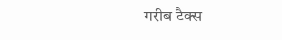गरीब टैक्स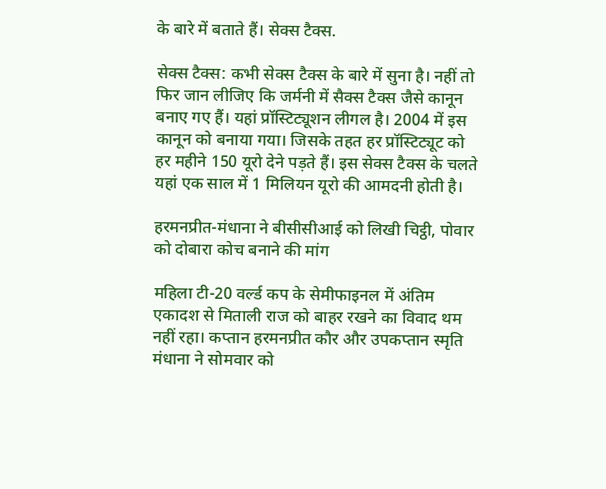के बारे में बताते हैं। सेक्स टैक्स.

सेक्स टैक्स: कभी सेक्स टैक्स के बारे में सुना है। नहीं तो फिर जान लीजिए कि जर्मनी में सैक्स टैक्स जैसे कानून बनाए गए हैं। यहां प्रॉस्टिट्यूशन लीगल है। 2004 में इस कानून को बनाया गया। जिसके तहत हर प्रॉस्टिट्यूट को हर महीने 150 यूरो देने पड़ते हैं। इस सेक्स टैक्स के चलते यहां एक साल में 1 मिलियन यूरो की आमदनी होती है।

हरमनप्रीत-मंधाना ने बीसीसीआई को लिखी चिट्ठी, पोवार को दोबारा कोच बनाने की मांग

महिला टी-20 वर्ल्ड कप के सेमीफाइनल में अंतिम एकादश से मिताली राज को बाहर रखने का विवाद थम नहीं रहा। कप्तान हरमनप्रीत कौर और उपकप्तान स्मृति मंधाना ने सोमवार को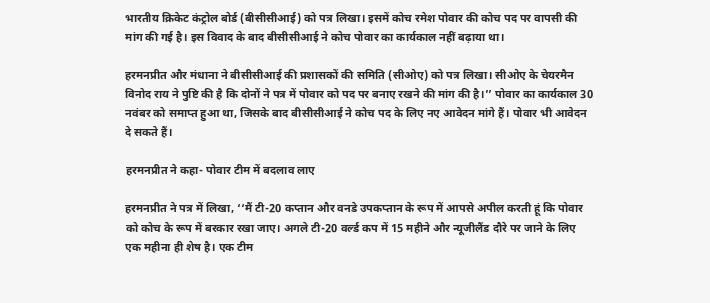भारतीय क्रिकेट कंट्रोल बोर्ड (बीसीसीआई) को पत्र लिखा। इसमें कोच रमेश पोवार की कोच पद पर वापसी की मांग की गई है। इस विवाद के बाद बीसीसीआई ने कोच पोवार का कार्यकाल नहीं बढ़ाया था।

हरमनप्रीत और मंधाना ने बीसीसीआई की प्रशासकों की समिति (सीओए) को पत्र लिखा। सीओए के चेयरमैन विनोद राय ने पुष्टि की है कि दोनों ने पत्र में पोवार को पद पर बनाए रखने की मांग की है।’’ पोवार का कार्यकाल 30 नवंबर को समाप्त हुआ था, जिसके बाद बीसीसीआई ने कोच पद के लिए नए आवेदन मांगे हैं। पोवार भी आवेदन दे सकते हैं।

हरमनप्रीत ने कहा- पोवार टीम में बदलाव लाए

हरमनप्रीत ने पत्र में लिखा, ‘‘मैं टी-20 कप्तान और वनडे उपकप्तान के रूप में आपसे अपील करती हूं कि पोवार को कोच के रूप में बरकार रखा जाए। अगले टी-20 वर्ल्ड कप में 15 महीने और न्यूजीलैंड दौरे पर जाने के लिए एक महीना ही शेष है। एक टीम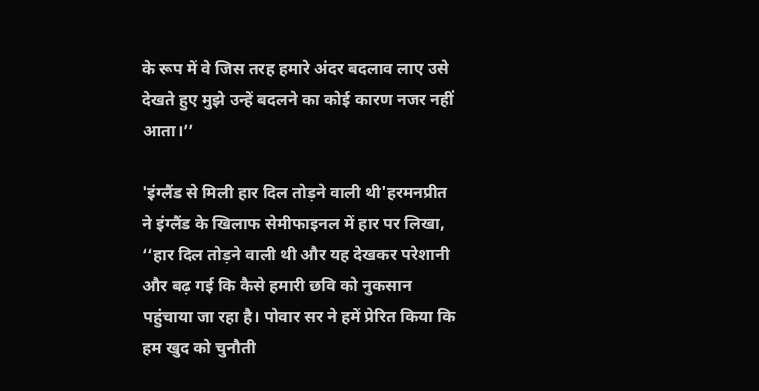के रूप में वे जिस तरह हमारे अंदर बदलाव लाए उसे देखते हुए मुझे उन्हें बदलने का कोई कारण नजर नहीं आता।’’

'इंग्लैंड से मिली हार दिल तोड़ने वाली थी'हरमनप्रीत ने इंग्लैंड के खिलाफ सेमीफाइनल में हार पर लिखा, ‘‘हार दिल तोड़ने वाली थी और यह देखकर परेशानी और बढ़ गई कि कैसे हमारी छवि को नुकसान पहुंचाया जा रहा है। पोवार सर ने हमें प्रेरित किया कि हम खुद को चुनौती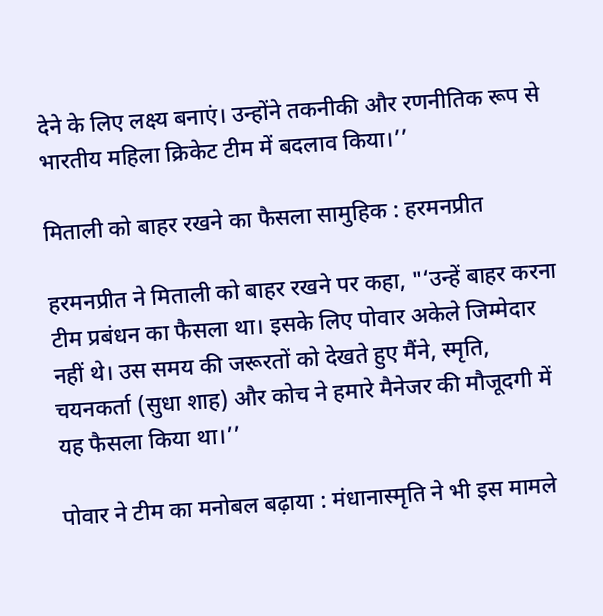देने के लिए लक्ष्य बनाएं। उन्होंने तकनीकी और रणनीतिक रूप से भारतीय महिला क्रिकेट टीम में बदलाव किया।’’

मिताली को बाहर रखने का फैसला सामुहिक : हरमनप्रीत

हरमनप्रीत ने मिताली को बाहर रखने पर कहा, "‘उन्हें बाहर करना टीम प्रबंधन का फैसला था। इसके लिए पोवार अकेले जिम्मेदार नहीं थे। उस समय की जरूरतों को देखते हुए मैंने, स्मृति, चयनकर्ता (सुधा शाह) और कोच ने हमारे मैनेजर की मौजूदगी में यह फैसला किया था।’’

पोवार ने टीम का मनोबल बढ़ाया : मंधानास्मृति ने भी इस मामले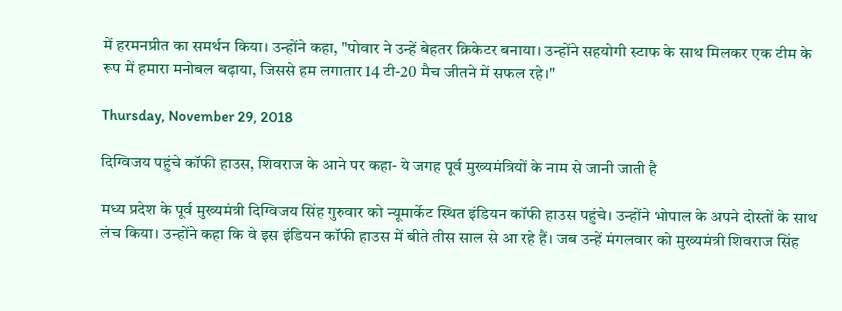में हरमनप्रीत का समर्थन किया। उन्होंने कहा, "पोवार ने उन्हें बेहतर क्रिकेटर बनाया। उन्होंने सहयोगी स्टाफ के साथ मिलकर एक टीम के रूप में हमारा मनोबल बढ़ाया, जिससे हम लगातार 14 टी-20 मैच जीतने में सफल रहे।"

Thursday, November 29, 2018

दिग्विजय पहुंचे कॉफी हाउस, शिवराज के आने पर कहा- ये जगह पूर्व मुख्यमंत्रियों के नाम से जानी जाती है

मध्य प्रदेश के पूर्व मुख्यमंत्री दिग्विजय सिंह गुरुवार को न्यूमार्केट स्थित इंडियन कॉफी हाउस पहुंचे। उन्होंने भोपाल के अपने दोस्तों के साथ लंच किया। उन्होंने कहा कि वे इस इंडियन कॉफी हाउस में बीते तीस साल से आ रहे हैं। जब उन्हें मंगलवार को मुख्यमंत्री शिवराज सिंह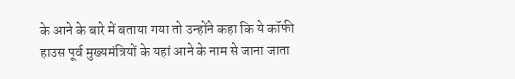के आने के बारे में बताया गया तो उन्होंने कहा कि ये कॉफी हाउस पूर्व मुख्यमंत्रियों के यहां आने के नाम से जाना जाता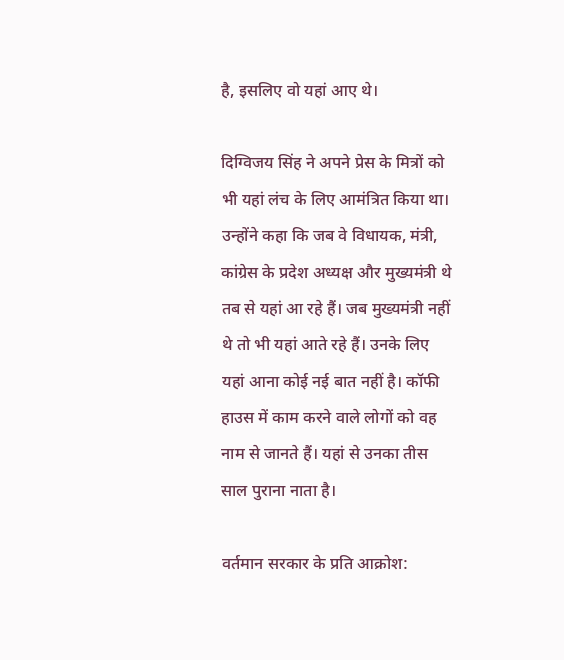है, इसलिए वो यहां आए थे।

दिग्विजय सिंह ने अपने प्रेस के मित्रों को भी यहां लंच के लिए आमंत्रित किया था। उन्होंने कहा कि जब वे विधायक, मंत्री, कांग्रेस के प्रदेश अध्यक्ष और मुख्यमंत्री थे तब से यहां आ रहे हैं। जब मुख्यमंत्री नहीं थे तो भी यहां आते रहे हैं। उनके लिए यहां आना कोई नई बात नहीं है। कॉफी हाउस में काम करने वाले लोगों को वह नाम से जानते हैं। यहां से उनका तीस साल पुराना नाता है।

वर्तमान सरकार के प्रति आक्रोश: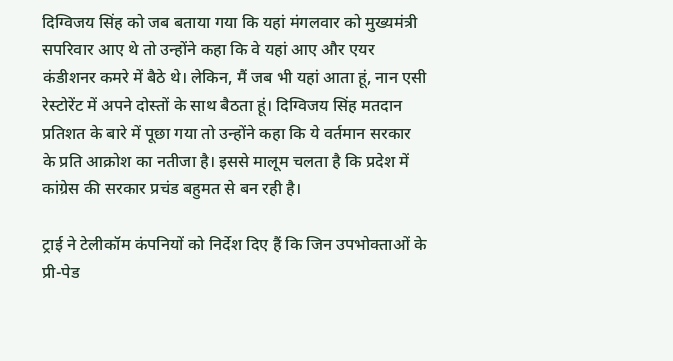दिग्विजय सिंह को जब बताया गया कि यहां मंगलवार को मुख्यमंत्री सपरिवार आए थे तो उन्होंने कहा कि वे यहां आए और एयर कंडीशनर कमरे में बैठे थे। लेकिन, मैं जब भी यहां आता हूं, नान एसी रेस्टोरेंट में अपने दोस्तों के साथ बैठता हूं। दिग्विजय सिंह मतदान प्रतिशत के बारे में पूछा गया तो उन्होंने कहा कि ये वर्तमान सरकार के प्रति आक्रोश का नतीजा है। इससे मालूम चलता है कि प्रदेश में कांग्रेस की सरकार प्रचंड बहुमत से बन रही है।

ट्राई ने टेलीकॉम कंपनियों को निर्देश दिए हैं कि जिन उपभोक्ताओं के प्री-पेड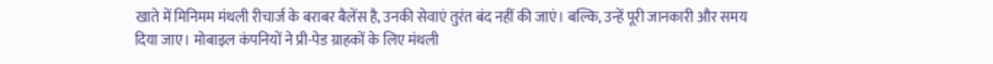खाते में मिनिमम मंथली रीचार्ज के बराबर बैलेंस है, उनकी सेवाएं तुरंत बंद नहीं की जाएं। बल्कि, उन्हें पूरी जानकारी और समय दिया जाए। मोबाइल कंपनियों ने प्री-पेड ग्राहकों के लिए मंथली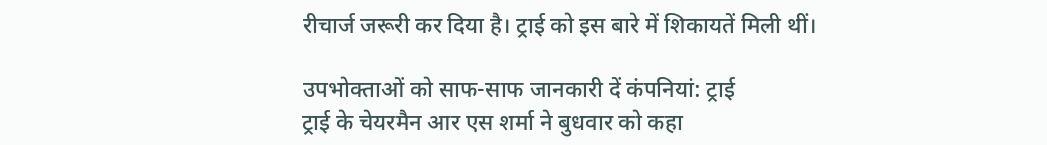रीचार्ज जरूरी कर दिया है। ट्राई को इस बारे में शिकायतें मिली थीं।

उपभोक्ताओं को साफ-साफ जानकारी दें कंपनियां: ट्राई
ट्राई के चेयरमैन आर एस शर्मा ने बुधवार को कहा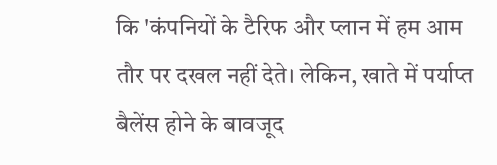कि 'कंपनियों के टैरिफ और प्लान में हम आम तौर पर दखल नहीं देते। लेकिन, खाते में पर्याप्त बैलेंस होने के बावजूद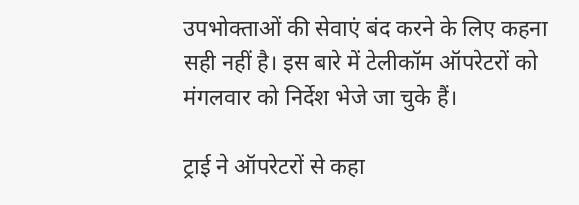उपभोक्ताओं की सेवाएं बंद करने के लिए कहना सही नहीं है। इस बारे में टेलीकॉम ऑपरेटरों को मंगलवार को निर्देश भेजे जा चुके हैं।

ट्राई ने ऑपरेटरों से कहा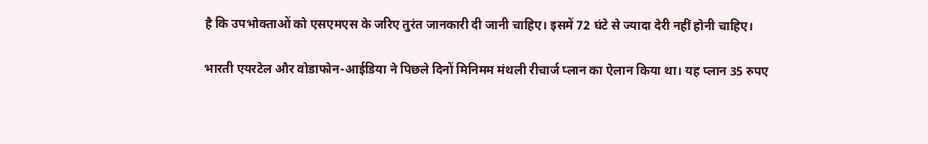है कि उपभोक्ताओं को एसएमएस के जरिए तुरंत जानकारी दी जानी चाहिए। इसमें 72 घंटे से ज्यादा देरी नहीं होनी चाहिए।

भारती एयरटेल और वोडाफोन-आईडिया ने पिछले दिनों मिनिमम मंथली रीचार्ज प्लान का ऐलान किया था। यह प्लान 35 रुपए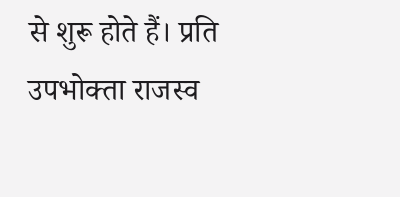से शुरू होते हैं। प्रति उपभोक्ता राजस्व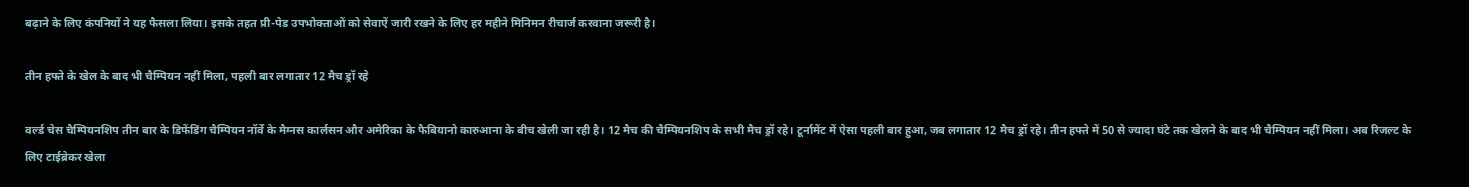बढ़ाने के लिए कंपनियों ने यह फैसला लिया। इसके तहत प्री-पेड उपभोक्ताओं को सेवाऐं जारी रखने के लिए हर महीने मिनिमन रीचार्ज करवाना जरूरी है।

तीन हफ्ते के खेल के बाद भी चैम्पियन नहीं मिला, पहली बार लगातार 12 मैच ड्रॉ रहे

वर्ल्ड चेस चैम्पियनशिप तीन बार के डिफेंडिंग चैम्पियन नॉर्वे के मैग्नस कार्लसन और अमेरिका के फैबियानो कारुआना के बीच खेली जा रही है। 12 मैच की चैम्पियनशिप के सभी मैच ड्रॉ रहे। टूर्नामेंट में ऐसा पहली बार हुआ, जब लगातार 12 मैच ड्रॉ रहे। तीन हफ्ते में 50 से ज्यादा घंटे तक खेलने के बाद भी चैम्पियन नहीं मिला। अब रिजल्ट के लिए टाईब्रेकर खेला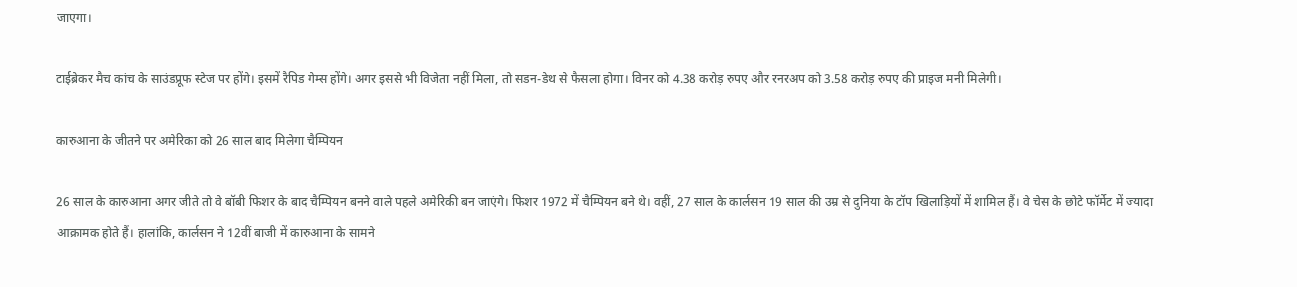जाएगा।

टाईब्रेकर मैच कांच के साउंडप्रूफ स्टेज पर होंगे। इसमें रैपिड गेम्स होंगे। अगर इससे भी विजेता नहीं मिला, तो सडन-डेथ से फैसला होगा। विनर को 4.38 करोड़ रुपए और रनरअप को 3.58 करोड़ रुपए की प्राइज मनी मिलेगी।

कारुआना के जीतने पर अमेरिका को 26 साल बाद मिलेगा चैम्पियन

26 साल के कारुआना अगर जीते तो वे बॉबी फिशर के बाद चैम्पियन बनने वाले पहले अमेरिकी बन जाएंगे। फिशर 1972 में चैम्पियन बने थे। वहीं, 27 साल के कार्लसन 19 साल की उम्र से दुनिया के टॉप खिलाड़ियों में शामिल हैं। वे चेस के छोटे फॉर्मेट में ज्यादा आक्रामक होते हैं। हालांकि, कार्लसन ने 12वीं बाजी में कारुआना के सामने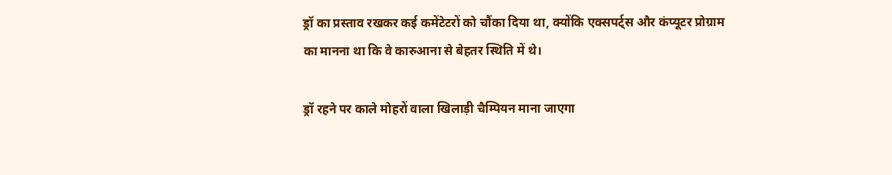ड्रॉ का प्रस्ताव रखकर कई कमेंटेटरों को चौंका दिया था, क्योंकि एक्सपर्ट्स और कंप्यूटर प्रोग्राम का मानना था कि वे कारुआना से बेहतर स्थिति में थे।

ड्रॉ रहने पर काले मोहरों वाला खिलाड़ी चैम्पियन माना जाएगा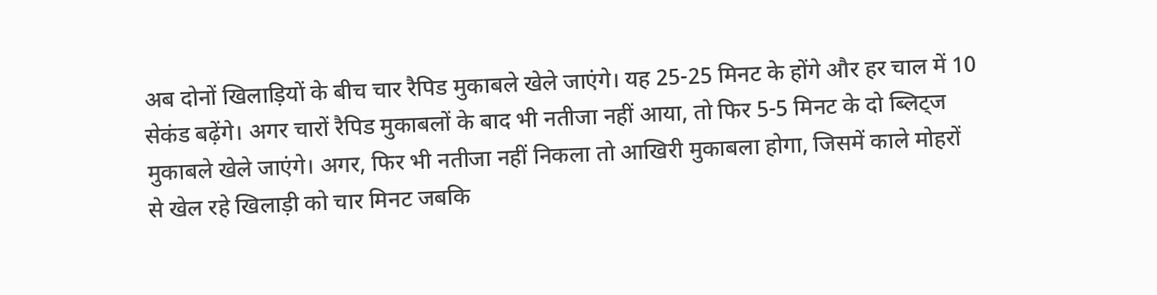अब दोनों खिलाड़ियों के बीच चार रैपिड मुकाबले खेले जाएंगे। यह 25-25 मिनट के होंगे और हर चाल में 10 सेकंड बढ़ेंगे। अगर चारों रैपिड मुकाबलों के बाद भी नतीजा नहीं आया, तो फिर 5-5 मिनट के दो ब्लिट्ज मुकाबले खेले जाएंगे। अगर, फिर भी नतीजा नहीं निकला तो आखिरी मुकाबला होगा, जिसमें काले मोहरों से खेल रहे खिलाड़ी को चार मिनट जबकि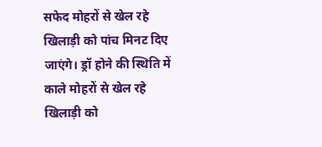सफेद मोहरों से खेल रहे खिलाड़ी को पांच मिनट दिए जाएंगे। ड्रॉ होने की स्थिति में काले मोहरों से खेल रहे खिलाड़ी को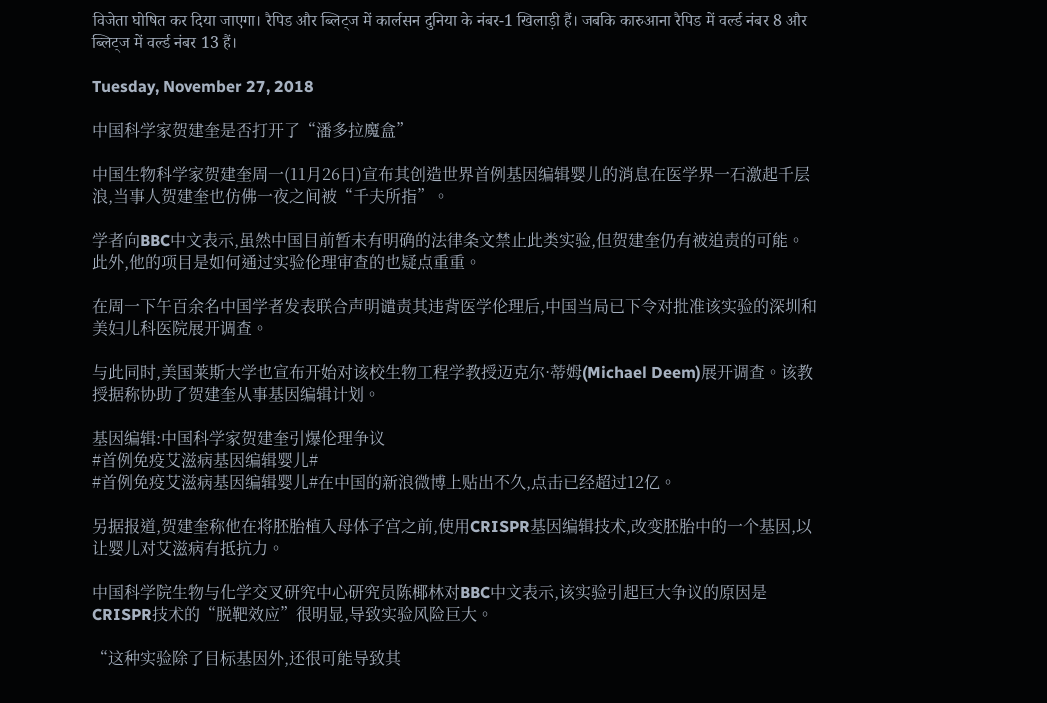विजेता घोषित कर दिया जाएगा। रैपिड और ब्लिट्ज में कार्लसन दुनिया के नंबर-1 खिलाड़ी हैं। जबकि कारुआना रैपिड में वर्ल्ड नंबर 8 और ब्लिट्ज में वर्ल्ड नंबर 13 हैं।

Tuesday, November 27, 2018

中国科学家贺建奎是否打开了“潘多拉魔盒”

中国生物科学家贺建奎周一(11月26日)宣布其创造世界首例基因编辑婴儿的消息在医学界一石激起千层浪,当事人贺建奎也仿佛一夜之间被“千夫所指”。

学者向BBC中文表示,虽然中国目前暂未有明确的法律条文禁止此类实验,但贺建奎仍有被追责的可能。此外,他的项目是如何通过实验伦理审查的也疑点重重。

在周一下午百余名中国学者发表联合声明谴责其违背医学伦理后,中国当局已下令对批准该实验的深圳和美妇儿科医院展开调查。

与此同时,美国莱斯大学也宣布开始对该校生物工程学教授迈克尔·蒂姆(Michael Deem)展开调查。该教授据称协助了贺建奎从事基因编辑计划。

基因编辑:中国科学家贺建奎引爆伦理争议
#首例免疫艾滋病基因编辑婴儿#
#首例免疫艾滋病基因编辑婴儿#在中国的新浪微博上贴出不久,点击已经超过12亿。

另据报道,贺建奎称他在将胚胎植入母体子宫之前,使用CRISPR基因编辑技术,改变胚胎中的一个基因,以让婴儿对艾滋病有抵抗力。

中国科学院生物与化学交叉研究中心研究员陈椰林对BBC中文表示,该实验引起巨大争议的原因是CRISPR技术的“脱靶效应”很明显,导致实验风险巨大。

“这种实验除了目标基因外,还很可能导致其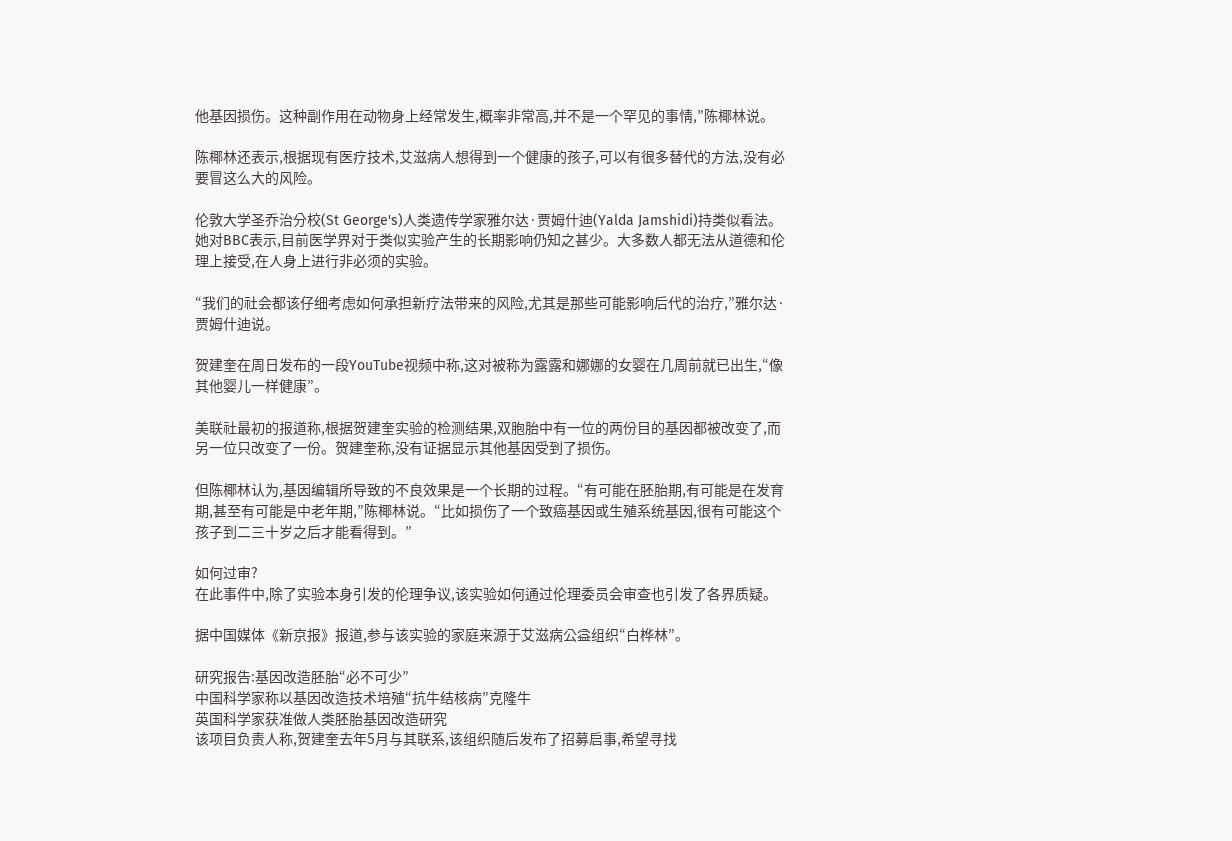他基因损伤。这种副作用在动物身上经常发生,概率非常高,并不是一个罕见的事情,”陈椰林说。

陈椰林还表示,根据现有医疗技术,艾滋病人想得到一个健康的孩子,可以有很多替代的方法,没有必要冒这么大的风险。

伦敦大学圣乔治分校(St George's)人类遗传学家雅尔达·贾姆什迪(Yalda Jamshidi)持类似看法。她对BBC表示,目前医学界对于类似实验产生的长期影响仍知之甚少。大多数人都无法从道德和伦理上接受,在人身上进行非必须的实验。

“我们的社会都该仔细考虑如何承担新疗法带来的风险,尤其是那些可能影响后代的治疗,”雅尔达·贾姆什迪说。

贺建奎在周日发布的一段YouTube视频中称,这对被称为露露和娜娜的女婴在几周前就已出生,“像其他婴儿一样健康”。

美联社最初的报道称,根据贺建奎实验的检测结果,双胞胎中有一位的两份目的基因都被改变了,而另一位只改变了一份。贺建奎称,没有证据显示其他基因受到了损伤。

但陈椰林认为,基因编辑所导致的不良效果是一个长期的过程。“有可能在胚胎期,有可能是在发育期,甚至有可能是中老年期,”陈椰林说。“比如损伤了一个致癌基因或生殖系统基因,很有可能这个孩子到二三十岁之后才能看得到。”

如何过审?
在此事件中,除了实验本身引发的伦理争议,该实验如何通过伦理委员会审查也引发了各界质疑。

据中国媒体《新京报》报道,参与该实验的家庭来源于艾滋病公益组织“白桦林”。

研究报告:基因改造胚胎“必不可少”
中国科学家称以基因改造技术培殖“抗牛结核病”克隆牛
英国科学家获准做人类胚胎基因改造研究
该项目负责人称,贺建奎去年5月与其联系,该组织随后发布了招募启事,希望寻找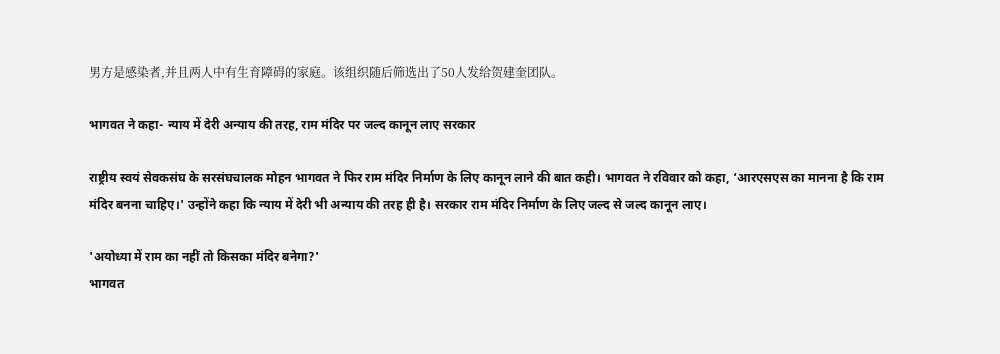男方是感染者,并且两人中有生育障碍的家庭。该组织随后筛选出了50人发给贺建奎团队。

भागवत ने कहा- न्याय में देरी अन्याय की तरह, राम मंदिर पर जल्द कानून लाए सरकार

राष्ट्रीय स्वयं सेवकसंघ के सरसंघचालक मोहन भागवत ने फिर राम मंदिर निर्माण के लिए कानून लाने की बात कही। भागवत ने रविवार को कहा, ‘आरएसएस का मानना है कि राम मंदिर बनना चाहिए।' उन्होंने कहा कि न्याय में देरी भी अन्याय की तरह ही है। सरकार राम मंदिर निर्माण के लिए जल्द से जल्द कानून लाए।

'अयोध्या में राम का नहीं तो किसका मंदिर बनेगा?'
भागवत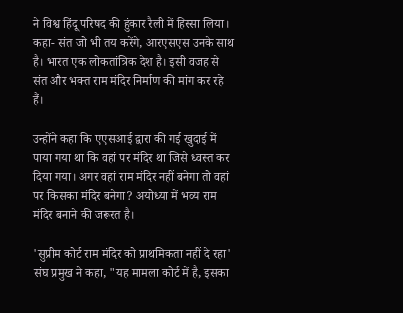ने विश्व हिंदू परिषद की हुंकार रैली में हिस्सा लिया। कहा- संत जो भी तय करेंगे, आरएसएस उनके साथ है। भारत एक लोकतांत्रिक देश है। इसी वजह से संत और भक्त राम मंदिर निर्माण की मांग कर रहे हैं।

उन्होंने कहा कि एएसआई द्वारा की गई खुदाई में पाया गया था कि वहां पर मंदिर था जिसे ध्वस्त कर दिया गया। अगर वहां राम मंदिर नहीं बनेगा तो वहां पर किसका मंदिर बनेगा? अयोध्या में भव्य राम मंदिर बनाने की जरूरत है।

'सुप्रीम कोर्ट राम मंदिर को प्राथमिकता नहीं दे रहा'
संघ प्रमुख ने कहा, "यह मामला कोर्ट में है, इसका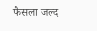फैसला जल्द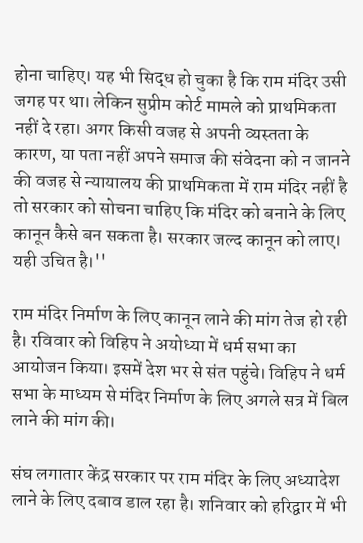होना चाहिए। यह भी सिद्ध हो चुका है कि राम मंदिर उसी जगह पर था। लेकिन सुप्रीम कोर्ट मामले को प्राथमिकता नहीं दे रहा। अगर किसी वजह से अपनी व्यस्तता के कारण, या पता नहीं अपने समाज की संवेदना को न जानने की वजह से न्यायालय की प्राथमिकता में राम मंदिर नहीं है तो सरकार को सोचना चाहिए कि मंदिर को बनाने के लिए कानून कैसे बन सकता है। सरकार जल्द कानून को लाए। यही उचित है।''

राम मंदिर निर्माण के लिए कानून लाने की मांग तेज हो रही है। रविवार को विहिप ने अयोध्या में धर्म सभा का आयोजन किया। इसमें देश भर से संत पहुंचे। विहिप ने धर्म सभा के माध्यम से मंदिर निर्माण के लिए अगले सत्र में बिल लाने की मांग की।

संघ लगातार केंद्र सरकार पर राम मंदिर के लिए अध्यादेश लाने के लिए दबाव डाल रहा है। शनिवार को हरिद्वार में भी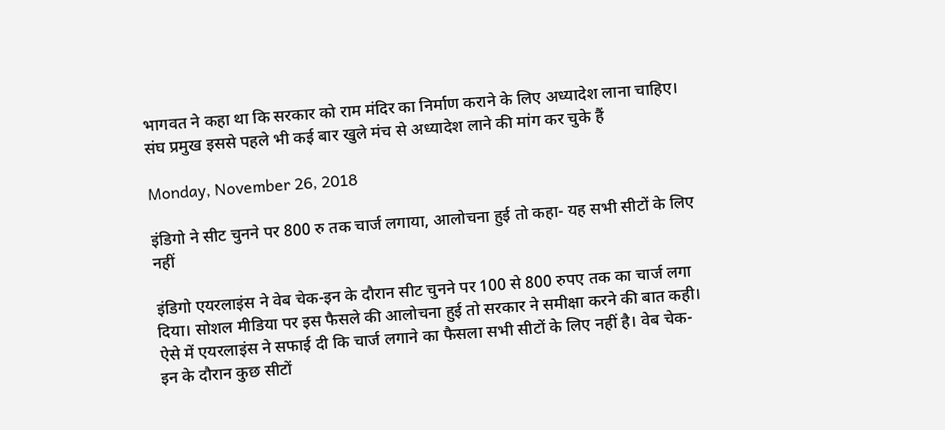भागवत ने कहा था कि सरकार को राम मंदिर का निर्माण कराने के लिए अध्यादेश लाना चाहिए। संघ प्रमुख इससे पहले भी कई बार खुले मंच से अध्यादेश लाने की मांग कर चुके हैं

Monday, November 26, 2018

इंडिगो ने सीट चुनने पर 800 रु तक चार्ज लगाया, आलोचना हुई तो कहा- यह सभी सीटों के लिए नहीं

इंडिगो एयरलाइंस ने वेब चेक-इन के दौरान सीट चुनने पर 100 से 800 रुपए तक का चार्ज लगा दिया। सोशल मीडिया पर इस फैसले की आलोचना हुई तो सरकार ने समीक्षा करने की बात कही। ऐसे में एयरलाइंस ने सफाई दी कि चार्ज लगाने का फैसला सभी सीटों के लिए नहीं है। वेब चेक-इन के दौरान कुछ सीटों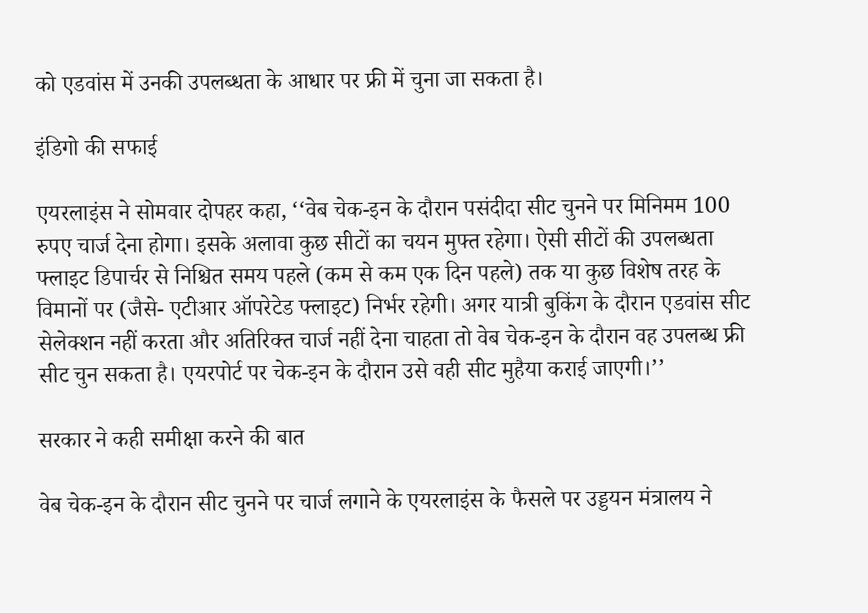को एडवांस में उनकी उपलब्धता के आधार पर फ्री में चुना जा सकता है।

इंडिगो की सफाई

एयरलाइंस ने सोमवार दोपहर कहा, ‘‘वेब चेक-इन के दौरान पसंदीदा सीट चुनने पर मिनिमम 100 रुपए चार्ज देना होगा। इसके अलावा कुछ सीटों का चयन मुफ्त रहेगा। ऐसी सीटों की उपलब्धता फ्लाइट डिपार्चर से निश्चित समय पहले (कम से कम एक दिन पहले) तक या कुछ विशेष तरह के विमानों पर (जैसे- एटीआर ऑपरेटेड फ्लाइट) निर्भर रहेगी। अगर यात्री बुकिंग के दौरान एडवांस सीट सेलेक्शन नहीं करता और अतिरिक्त चार्ज नहीं देना चाहता तो वेब चेक-इन के दौरान वह उपलब्ध फ्री सीट चुन सकता है। एयरपोर्ट पर चेक-इन के दौरान उसे वही सीट मुहैया कराई जाएगी।’’

सरकार ने कही समीक्षा करने की बात

वेब चेक-इन के दौरान सीट चुनने पर चार्ज लगाने के एयरलाइंस के फैसले पर उड्डयन मंत्रालय ने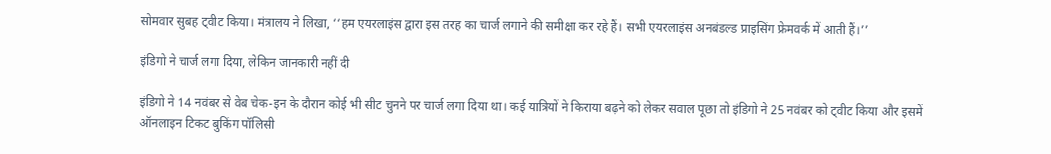सोमवार सुबह ट्वीट किया। मंत्रालय ने लिखा, ‘‘हम एयरलाइंस द्वारा इस तरह का चार्ज लगाने की समीक्षा कर रहे हैं। सभी एयरलाइंस अनबंडल्ड प्राइसिंग फ्रेमवर्क में आती हैं।’’

इंडिगो ने चार्ज लगा दिया, लेकिन जानकारी नहीं दी

इंडिगो ने 14 नवंबर से वेब चेक-इन के दौरान कोई भी सीट चुनने पर चार्ज लगा दिया था। कई यात्रियों ने किराया बढ़ने को लेकर सवाल पूछा तो इंडिगो ने 25 नवंबर को ट्वीट किया और इसमें ऑनलाइन टिकट बुकिंग पॉलिसी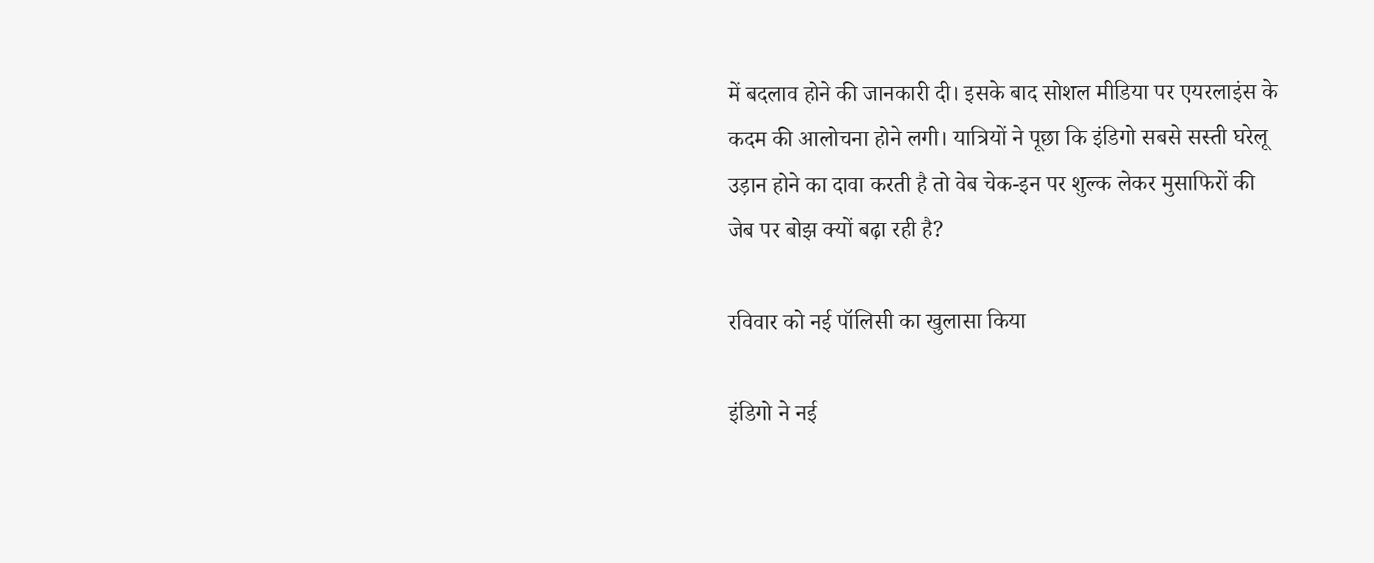में बदलाव होने की जानकारी दी। इसके बाद सोशल मीडिया पर एयरलाइंस के कदम की आलोचना होने लगी। यात्रियों ने पूछा कि इंडिगो सबसे सस्ती घरेलू उड़ान होने का दावा करती है तो वेब चेक-इन पर शुल्क लेकर मुसाफिरों की जेब पर बोझ क्यों बढ़ा रही है?

रविवार को नई पॉलिसी का खुलासा किया

इंडिगो ने नई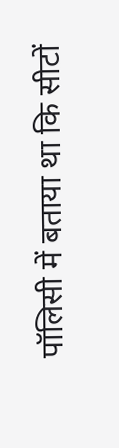पॉलिसी में बताया था कि सीटों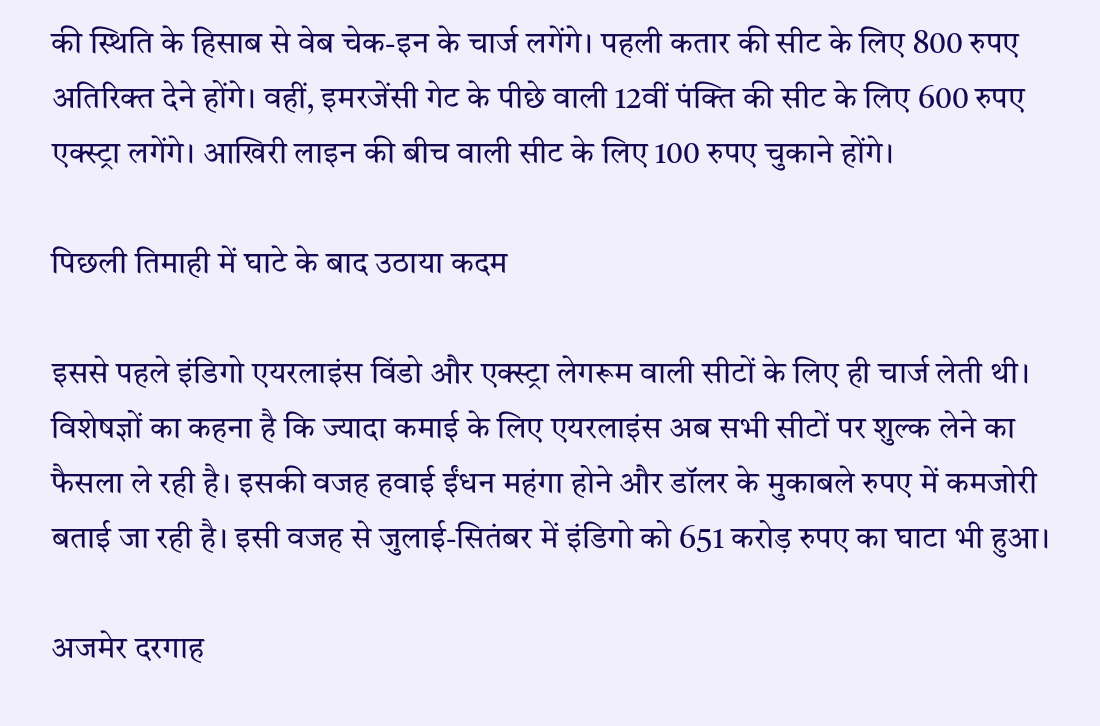की स्थिति के हिसाब से वेब चेक-इन के चार्ज लगेंगे। पहली कतार की सीट के लिए 800 रुपए अतिरिक्त देने होंगे। वहीं, इमरजेंसी गेट के पीछे वाली 12वीं पंक्ति की सीट के लिए 600 रुपए एक्स्ट्रा लगेंगे। आखिरी लाइन की बीच वाली सीट के लिए 100 रुपए चुकाने होंगे।

पिछली तिमाही में घाटे के बाद उठाया कदम

इससे पहले इंडिगो एयरलाइंस विंडो और एक्स्ट्रा लेगरूम वाली सीटों के लिए ही चार्ज लेती थी। विशेषज्ञों का कहना है कि ज्यादा कमाई के लिए एयरलाइंस अब सभी सीटों पर शुल्क लेने का फैसला ले रही है। इसकी वजह हवाई ईंधन महंगा होने और डॉलर के मुकाबले रुपए में कमजोरी बताई जा रही है। इसी वजह से जुलाई-सितंबर में इंडिगो को 651 करोड़ रुपए का घाटा भी हुआ।

अजमेर दरगाह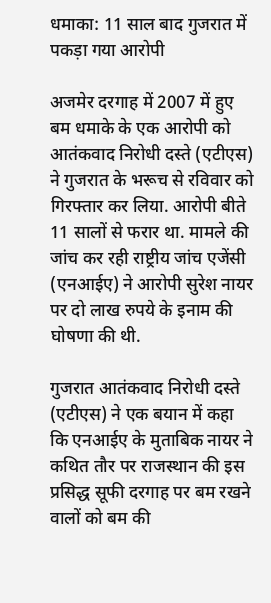धमाका: 11 साल बाद गुजरात में पकड़ा गया आरोपी

अजमेर दरगाह में 2007 में हुए बम धमाके के एक आरोपी को आतंकवाद निरोधी दस्ते (एटीएस) ने गुजरात के भरूच से रविवार को गिरफ्तार कर लिया. आरोपी बीते 11 सालों से फरार था. मामले की जांच कर रही राष्ट्रीय जांच एजेंसी (एनआईए) ने आरोपी सुरेश नायर पर दो लाख रुपये के इनाम की घोषणा की थी.

गुजरात आतंकवाद निरोधी दस्ते (एटीएस) ने एक बयान में कहा कि एनआईए के मुताबिक नायर ने कथित तौर पर राजस्थान की इस प्रसिद्ध सूफी दरगाह पर बम रखने वालों को बम की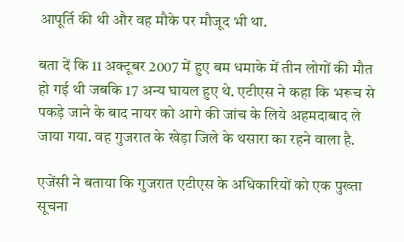आपूर्ति की थी और वह मौके पर मौजूद भी था.

बता दें कि 11 अक्टूबर 2007 में हुए बम धमाके में तीन लोगों की मौत हो गई थी जबकि 17 अन्य घायल हुए थे. एटीएस ने कहा कि भरूच से पकड़े जाने के बाद नायर को आगे की जांच के लिये अहमदाबाद ले जाया गया. वह गुजरात के खेड़ा जिले के थसारा का रहने वाला है.

एजेंसी ने बताया कि गुजरात एटीएस के अधिकारियों को एक पुख्ता सूचना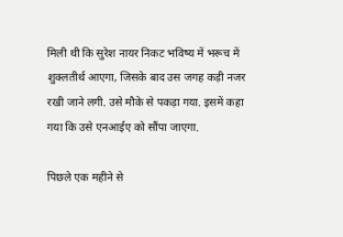मिली थी कि सुरेश नायर निकट भविष्य में भरूच में शुक्लतीर्थ आएगा, जिसके बाद उस जगह कड़ी नजर रखी जाने लगी. उसे मौके से पकड़ा गया. इसमें कहा गया कि उसे एनआईए को सौंपा जाएगा.

पिछले एक महीने से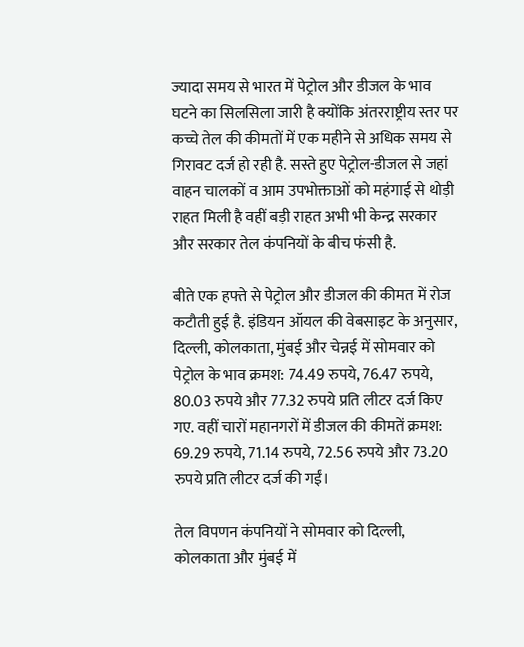ज्यादा समय से भारत में पेट्रोल और डीजल के भाव घटने का सिलसिला जारी है क्योंकि अंतरराष्ट्रीय स्तर पर कच्चे तेल की कीमतों में एक महीने से अधिक समय से गिरावट दर्ज हो रही है. सस्ते हुए पेट्रोल-डीजल से जहां वाहन चालकों व आम उपभोक्ताओं को महंगाई से थोड़ी राहत मिली है वहीं बड़ी राहत अभी भी केन्द्र सरकार और सरकार तेल कंपनियों के बीच फंसी है.

बीते एक हफ्ते से पेट्रोल और डीजल की कीमत में रोज कटौती हुई है. इंडियन ऑयल की वेबसाइट के अनुसार, दिल्ली, कोलकाता, मुंबई और चेन्नई में सोमवार को पेट्रोल के भाव क्रमश: 74.49 रुपये, 76.47 रुपये, 80.03 रुपये और 77.32 रुपये प्रति लीटर दर्ज किए गए. वहीं चारों महानगरों में डीजल की कीमतें क्रमश: 69.29 रुपये, 71.14 रुपये, 72.56 रुपये और 73.20 रुपये प्रति लीटर दर्ज की गईं।

तेल विपणन कंपनियों ने सोमवार को दिल्ली, कोलकाता और मुंबई में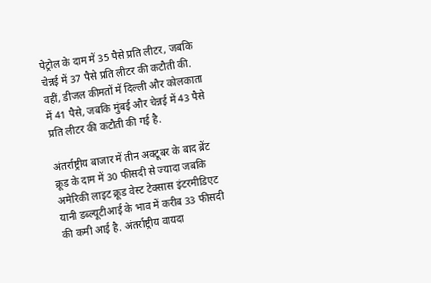पेट्रोल के दाम में 35 पैसे प्रति लीटर, जबकि चेन्नई में 37 पैसे प्रति लीटर की कटौती की. वहीं, डीजल कीमतों में दिल्ली और कोलकाता में 41 पैसे, जबकि मुंबई और चेन्नई में 43 पैसे प्रति लीटर की कटौती की गई है.

अंतर्राष्ट्रीय बाजार में तीन अक्टूबर के बाद ब्रेंट क्रूड के दाम में 30 फीसदी से ज्यादा जबकि अमेरिकी लाइट क्रूड वेस्ट टेक्सास इंटरमीडिएट यानी डब्ल्यूटीआई के भाव में करीब 33 फीसदी की कमी आई है. अंतर्राष्ट्रीय वायदा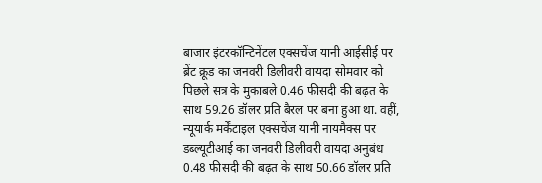बाजार इंटरकॉन्टिनेंटल एक्सचेंज यानी आईसीई पर ब्रेंट क्रूड का जनवरी डिलीवरी वायदा सोमवार को पिछले सत्र के मुकाबले 0.46 फीसदी की बढ़त के साथ 59.26 डॉलर प्रति बैरल पर बना हुआ था. वहीं, न्यूयार्क मर्केंटाइल एक्सचेंज यानी नायमैक्स पर डब्ल्यूटीआई का जनवरी डिलीवरी वायदा अनुबंध 0.48 फीसदी की बढ़त के साथ 50.66 डॉलर प्रति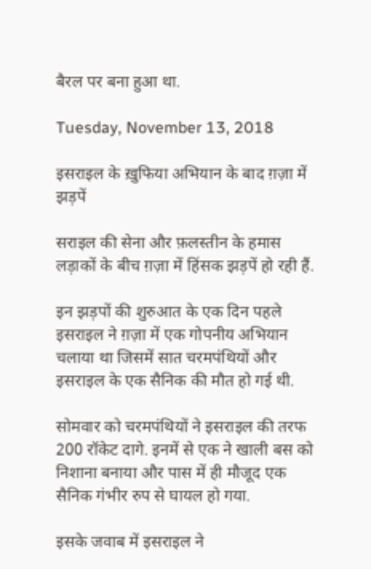बैरल पर बना हुआ था.

Tuesday, November 13, 2018

इसराइल के ख़ुफिया अभियान के बाद ग़ज़ा में झड़पें

सराइल की सेना और फ़लस्तीन के हमास लड़ाकों के बीच ग़ज़ा में हिंसक झड़पें हो रही हैं.

इन झड़पों की शुरुआत के एक दिन पहले इसराइल ने ग़ज़ा में एक गोपनीय अभियान चलाया था जिसमें सात चरमपंथियों और इसराइल के एक सैनिक की मौत हो गई थी.

सोमवार को चरमपंथियों ने इसराइल की तरफ 200 रॉकेट दागे. इनमें से एक ने खाली बस को निशाना बनाया और पास में ही मौजूद एक सैनिक गंभीर रुप से घायल हो गया.

इसके जवाब में इसराइल ने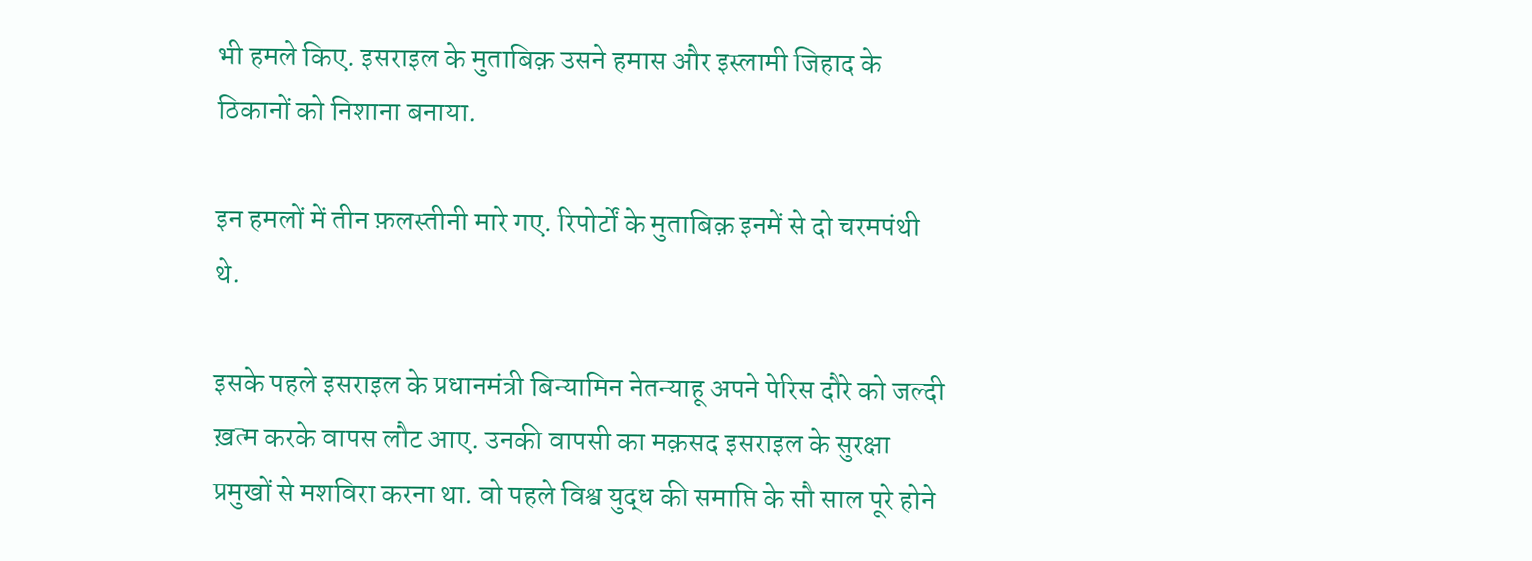भी हमले किए. इसराइल के मुताबिक़ उसने हमास और इस्लामी जिहाद के ठिकानों को निशाना बनाया.

इन हमलों में तीन फ़लस्तीनी मारे गए. रिपोर्टों के मुताबिक़ इनमें से दो चरमपंथी थे.

इसके पहले इसराइल के प्रधानमंत्री बिन्यामिन नेतन्याहू अपने पेरिस दौरे को जल्दी ख़त्म करके वापस लौट आए. उनकी वापसी का मक़सद इसराइल के सुरक्षा प्रमुखों से मशविरा करना था. वो पहले विश्व युद्ध की समाप्ति के सौ साल पूरे होने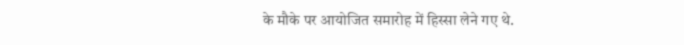के मौके पर आयोजित समारोह में हिस्सा लेने गए थे.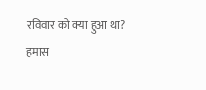रविवार को क्या हुआ था?
हमास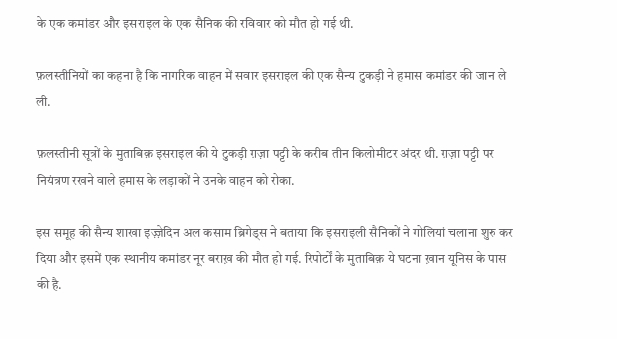के एक कमांडर और इसराइल के एक सैनिक की रविवार को मौत हो गई थी.

फ़लस्तीनियों का कहना है कि नागरिक वाहन में सवार इसराइल की एक सैन्य टुकड़ी ने हमास कमांडर की जान ले ली.

फ़लस्तीनी सूत्रों के मुताबिक़ इसराइल की ये टुकड़ी ग़ज़ा पट्टी के करीब तीन किलोमीटर अंदर थी. ग़ज़ा पट्टी पर नियंत्रण रखने वाले हमास के लड़ाकों ने उनके वाहन को रोका.

इस समूह की सैन्य शाखा इज़्ज़ेदिन अल कसाम ब्रिगेड्स ने बताया कि इसराइली सैनिकों ने गोलियां चलाना शुरु कर दिया और इसमें एक स्थानीय कमांडर नूर बराख़ की मौत हो गई. रिपोर्टों के मुताबिक़ ये घटना ख़ान यूनिस के पास की है.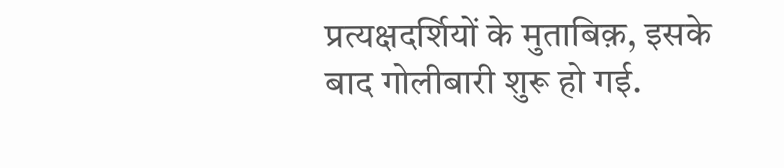प्रत्यक्षदर्शियों के मुताबिक़, इसके बाद गोलीबारी शुरू हो गई.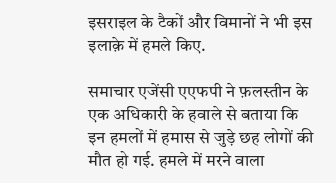इसराइल के टैकों और विमानों ने भी इस इलाक़े में हमले किए.

समाचार एजेंसी एएफपी ने फ़लस्तीन के एक अधिकारी के हवाले से बताया कि इन हमलों में हमास से जुड़े छह लोगों की मौत हो गई. हमले में मरने वाला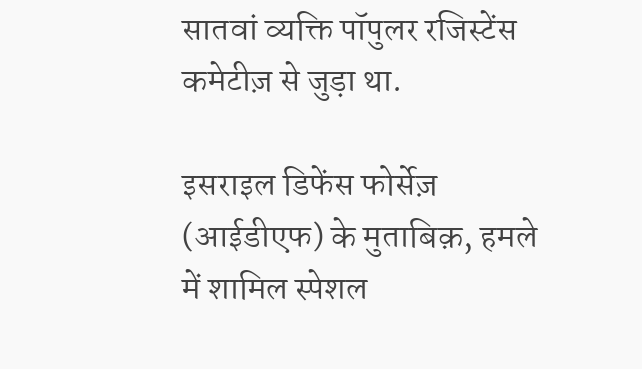सातवां व्यक्ति पॉपुलर रजिस्टेंस कमेटीज़ से जुड़ा था.

इसराइल डिफेंस फोर्सेज़ (आईडीएफ) के मुताबिक़, हमले में शामिल स्पेशल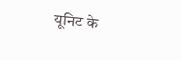यूनिट के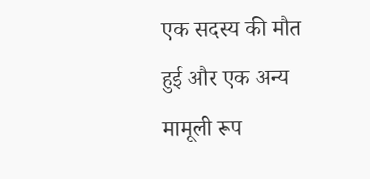एक सदस्य की मौत हुई और एक अन्य मामूली रूप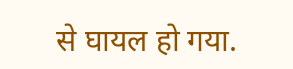से घायल हो गया.